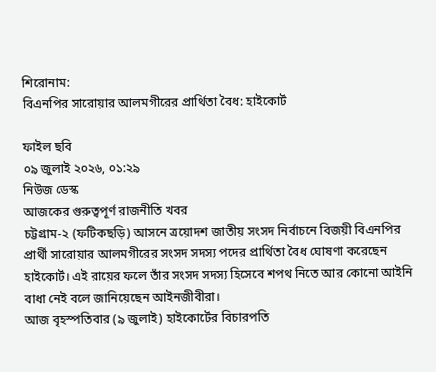শিরোনাম:
বিএনপির সারোয়ার আলমগীরের প্রার্থিতা বৈধ: হাইকোর্ট

ফাইল ছবি
০৯ জুলাই ২০২৬, ০১:২৯
নিউজ ডেস্ক
আজকের গুরুত্বপূর্ণ রাজনীতি খবর
চট্টগ্রাম-২ (ফটিকছড়ি) আসনে ত্রয়োদশ জাতীয় সংসদ নির্বাচনে বিজয়ী বিএনপির প্রার্থী সারোয়ার আলমগীরের সংসদ সদস্য পদের প্রার্থিতা বৈধ ঘোষণা করেছেন হাইকোর্ট। এই রায়ের ফলে তাঁর সংসদ সদস্য হিসেবে শপথ নিতে আর কোনো আইনি বাধা নেই বলে জানিয়েছেন আইনজীবীরা।
আজ বৃহস্পতিবার (৯ জুলাই) হাইকোর্টের বিচারপতি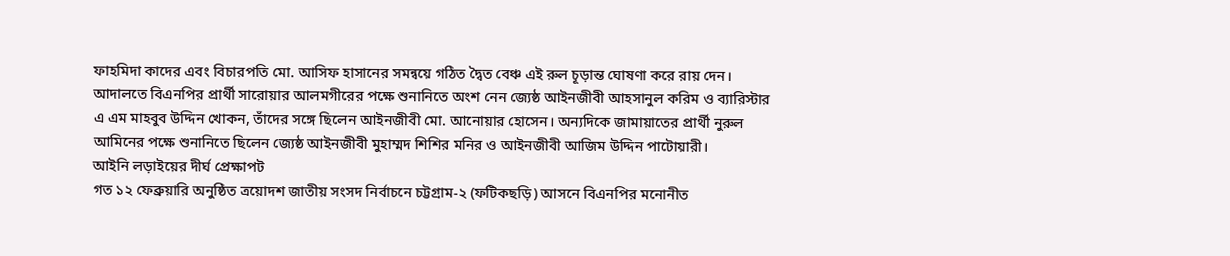ফাহমিদা কাদের এবং বিচারপতি মো. আসিফ হাসানের সমন্বয়ে গঠিত দ্বৈত বেঞ্চ এই রুল চূড়ান্ত ঘোষণা করে রায় দেন।
আদালতে বিএনপির প্রার্থী সারোয়ার আলমগীরের পক্ষে শুনানিতে অংশ নেন জ্যেষ্ঠ আইনজীবী আহসানুল করিম ও ব্যারিস্টার এ এম মাহবুব উদ্দিন খোকন, তাঁদের সঙ্গে ছিলেন আইনজীবী মো. আনোয়ার হোসেন। অন্যদিকে জামায়াতের প্রার্থী নুরুল আমিনের পক্ষে শুনানিতে ছিলেন জ্যেষ্ঠ আইনজীবী মুহাম্মদ শিশির মনির ও আইনজীবী আজিম উদ্দিন পাটোয়ারী।
আইনি লড়াইয়ের দীর্ঘ প্রেক্ষাপট
গত ১২ ফেব্রুয়ারি অনুষ্ঠিত ত্রয়োদশ জাতীয় সংসদ নির্বাচনে চট্টগ্রাম-২ (ফটিকছড়ি) আসনে বিএনপির মনোনীত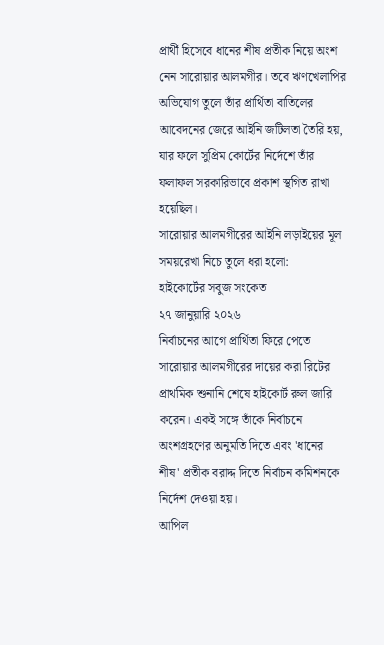প্রার্থী হিসেবে ধানের শীষ প্রতীক নিয়ে অংশ নেন সারোয়ার আলমগীর। তবে ঋণখেলাপির অভিযোগ তুলে তাঁর প্রার্থিতা বাতিলের আবেদনের জেরে আইনি জটিলতা তৈরি হয়, যার ফলে সুপ্রিম কোর্টের নির্দেশে তাঁর ফলাফল সরকারিভাবে প্রকাশ স্থগিত রাখা হয়েছিল।
সারোয়ার আলমগীরের আইনি লড়াইয়ের মূল সময়রেখা নিচে তুলে ধরা হলো:
হাইকোর্টের সবুজ সংকেত
২৭ জানুয়ারি ২০২৬
নির্বাচনের আগে প্রার্থিতা ফিরে পেতে সারোয়ার আলমগীরের দায়ের করা রিটের প্রাথমিক শুনানি শেষে হাইকোর্ট রুল জারি করেন। একই সঙ্গে তাঁকে নির্বাচনে অংশগ্রহণের অনুমতি দিতে এবং 'ধানের শীষ' প্রতীক বরাদ্দ দিতে নির্বাচন কমিশনকে নির্দেশ দেওয়া হয়।
আপিল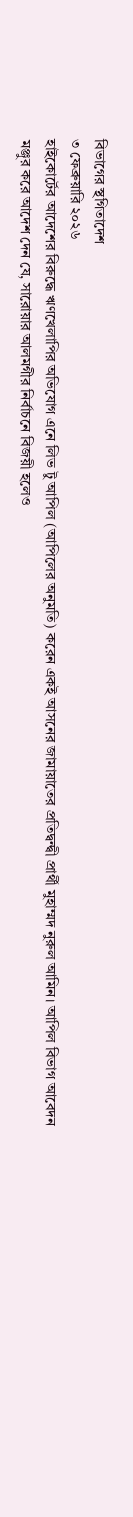বিভাগের স্থগিতাদেশ
৩ ফেব্রুয়ারি ২০২৬
হাইকোর্টের আদেশের বিরুদ্ধে ঋণখেলাপির অভিযোগ এনে লিভ টু আপিল (আপিলের অনুমতি) করেন একই আসনের জামায়াতের প্রতিদ্বন্দ্বী প্রার্থী মুহাম্মদ নুরুল আমিন। আপিল বিভাগ আবেদন মঞ্জুর করে আদেশ দেন যে, সারোয়ার আলমগীর নির্বাচনে বিজয়ী হলেও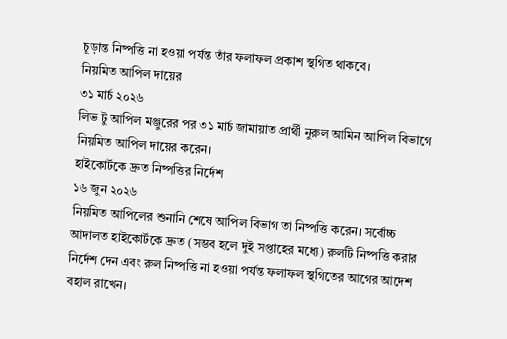চূড়ান্ত নিষ্পত্তি না হওয়া পর্যন্ত তাঁর ফলাফল প্রকাশ স্থগিত থাকবে।
নিয়মিত আপিল দায়ের
৩১ মার্চ ২০২৬
লিভ টু আপিল মঞ্জুরের পর ৩১ মার্চ জামায়াত প্রার্থী নুরুল আমিন আপিল বিভাগে নিয়মিত আপিল দায়ের করেন।
হাইকোর্টকে দ্রুত নিষ্পত্তির নির্দেশ
১৬ জুন ২০২৬
নিয়মিত আপিলের শুনানি শেষে আপিল বিভাগ তা নিষ্পত্তি করেন। সর্বোচ্চ আদালত হাইকোর্টকে দ্রুত (সম্ভব হলে দুই সপ্তাহের মধ্যে) রুলটি নিষ্পত্তি করার নির্দেশ দেন এবং রুল নিষ্পত্তি না হওয়া পর্যন্ত ফলাফল স্থগিতের আগের আদেশ বহাল রাখেন।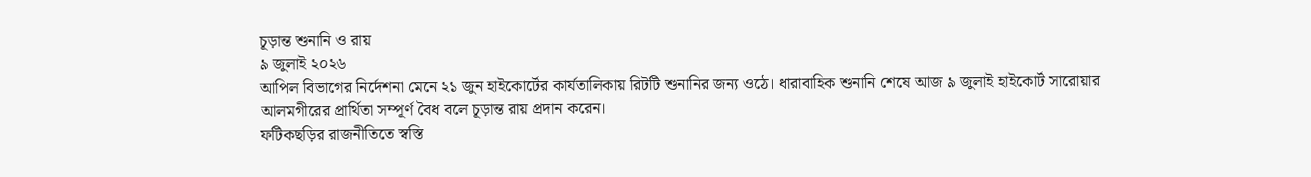চূড়ান্ত শুনানি ও রায়
৯ জুলাই ২০২৬
আপিল বিভাগের নির্দেশনা মেনে ২১ জুন হাইকোর্টের কার্যতালিকায় রিটটি শুনানির জন্য ওঠে। ধারাবাহিক শুনানি শেষে আজ ৯ জুলাই হাইকোর্ট সারোয়ার আলমগীরের প্রার্থিতা সম্পূর্ণ বৈধ বলে চূড়ান্ত রায় প্রদান করেন।
ফটিকছড়ির রাজনীতিতে স্বস্তি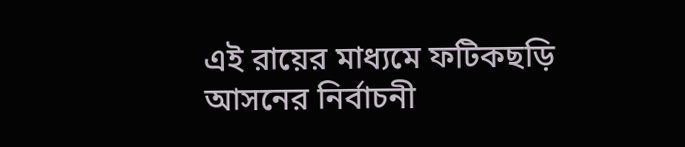এই রায়ের মাধ্যমে ফটিকছড়ি আসনের নির্বাচনী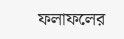ফলাফলের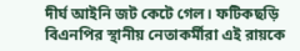দীর্ঘ আইনি জট কেটে গেল। ফটিকছড়ি বিএনপির স্থানীয় নেতাকর্মীরা এই রায়কে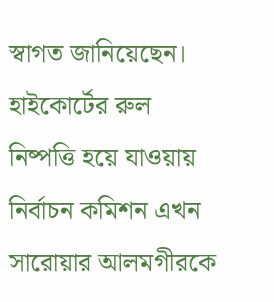স্বাগত জানিয়েছেন। হাইকোর্টের রুল নিষ্পত্তি হয়ে যাওয়ায় নির্বাচন কমিশন এখন সারোয়ার আলমগীরকে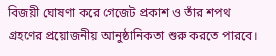বিজয়ী ঘোষণা করে গেজেট প্রকাশ ও তাঁর শপথ গ্রহণের প্রয়োজনীয় আনুষ্ঠানিকতা শুরু করতে পারবে।